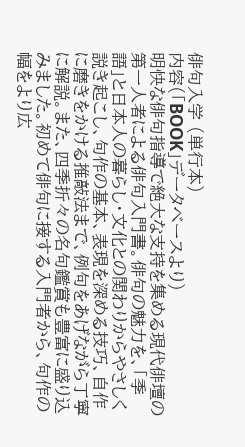俳句入学 (単行本)
内容(「BOOK」データベースより)
明快な俳句指導で絶大な支持を集める現代俳壇の第一人者による俳句入門書。俳句の魅力を、「季語」と日本人の暮らし・文化との関わりからやさしく説き起こし、句作の基本、表現を深める技巧、自作に磨きをかける推敲法まで、例句をあげながら丁寧に解説。また、四季折々の名句鑑賞も豊富に盛り込みました。初めて俳句に接する入門者から、句作の幅をより広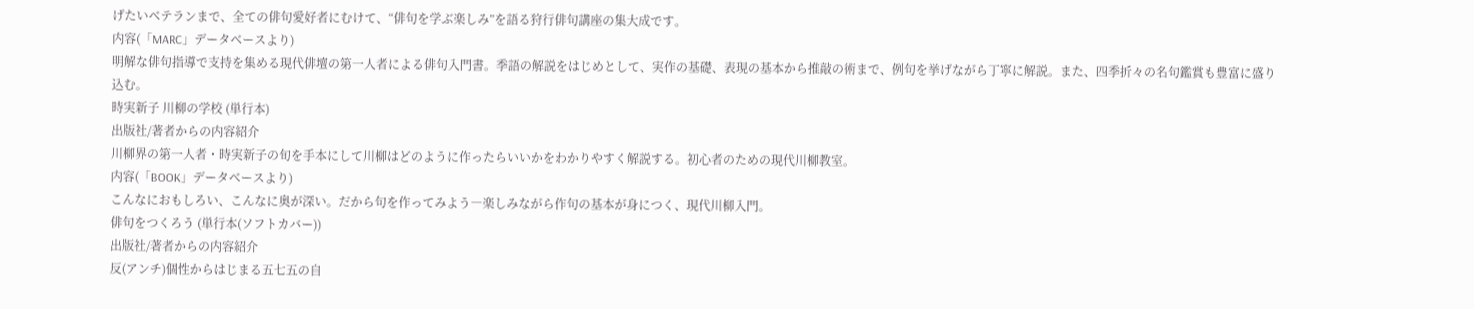げたいベテランまで、全ての俳句愛好者にむけて、“俳句を学ぶ楽しみ”を語る狩行俳句講座の集大成です。
内容(「MARC」データベースより)
明解な俳句指導で支持を集める現代俳壇の第一人者による俳句入門書。季語の解説をはじめとして、実作の基礎、表現の基本から推敲の術まで、例句を挙げながら丁寧に解説。また、四季折々の名句鑑賞も豊富に盛り込む。
時実新子 川柳の学校 (単行本)
出版社/著者からの内容紹介
川柳界の第一人者・時実新子の旬を手本にして川柳はどのように作ったらいいかをわかりやすく解説する。初心者のための現代川柳教室。
内容(「BOOK」データベースより)
こんなにおもしろい、こんなに奥が深い。だから句を作ってみよう―楽しみながら作句の基本が身につく、現代川柳入門。
俳句をつくろう (単行本(ソフトカバー))
出版社/著者からの内容紹介
反(アンチ)個性からはじまる五七五の自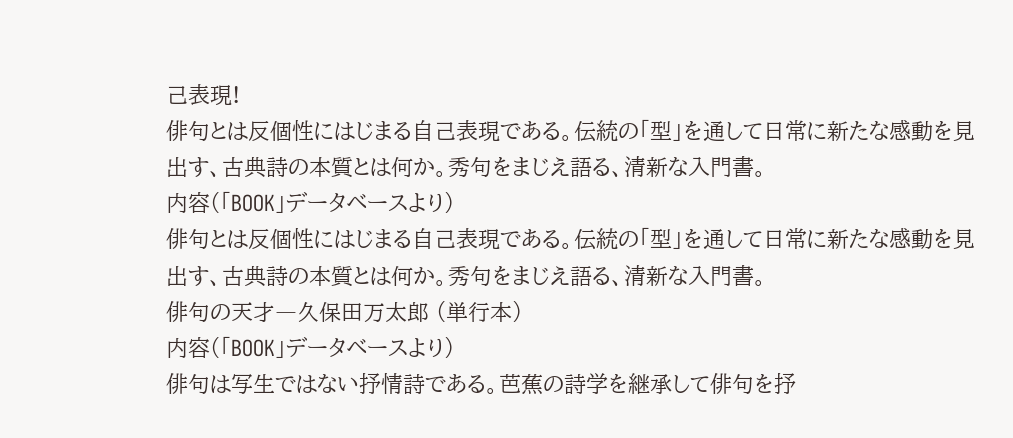己表現!
俳句とは反個性にはじまる自己表現である。伝統の「型」を通して日常に新たな感動を見出す、古典詩の本質とは何か。秀句をまじえ語る、清新な入門書。
内容(「BOOK」データベースより)
俳句とは反個性にはじまる自己表現である。伝統の「型」を通して日常に新たな感動を見出す、古典詩の本質とは何か。秀句をまじえ語る、清新な入門書。
俳句の天才―久保田万太郎 (単行本)
内容(「BOOK」データベースより)
俳句は写生ではない抒情詩である。芭蕉の詩学を継承して俳句を抒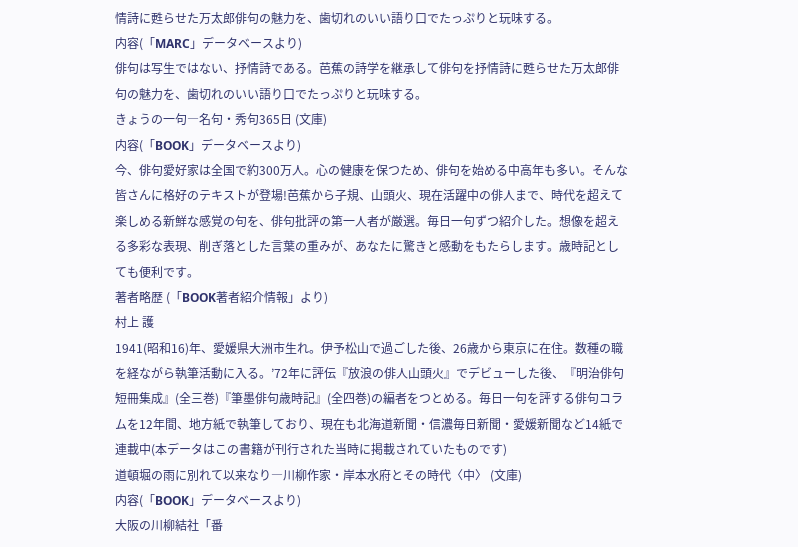情詩に甦らせた万太郎俳句の魅力を、歯切れのいい語り口でたっぷりと玩味する。
内容(「MARC」データベースより)
俳句は写生ではない、抒情詩である。芭蕉の詩学を継承して俳句を抒情詩に甦らせた万太郎俳句の魅力を、歯切れのいい語り口でたっぷりと玩味する。
きょうの一句―名句・秀句365日 (文庫)
内容(「BOOK」データベースより)
今、俳句愛好家は全国で約300万人。心の健康を保つため、俳句を始める中高年も多い。そんな皆さんに格好のテキストが登場!芭蕉から子規、山頭火、現在活躍中の俳人まで、時代を超えて楽しめる新鮮な感覚の句を、俳句批評の第一人者が厳選。毎日一句ずつ紹介した。想像を超える多彩な表現、削ぎ落とした言葉の重みが、あなたに驚きと感動をもたらします。歳時記としても便利です。
著者略歴 (「BOOK著者紹介情報」より)
村上 護
1941(昭和16)年、愛媛県大洲市生れ。伊予松山で過ごした後、26歳から東京に在住。数種の職を経ながら執筆活動に入る。’72年に評伝『放浪の俳人山頭火』でデビューした後、『明治俳句短冊集成』(全三巻)『筆墨俳句歳時記』(全四巻)の編者をつとめる。毎日一句を評する俳句コラムを12年間、地方紙で執筆しており、現在も北海道新聞・信濃毎日新聞・愛媛新聞など14紙で連載中(本データはこの書籍が刊行された当時に掲載されていたものです)
道頓堀の雨に別れて以来なり―川柳作家・岸本水府とその時代〈中〉 (文庫)
内容(「BOOK」データベースより)
大阪の川柳結社「番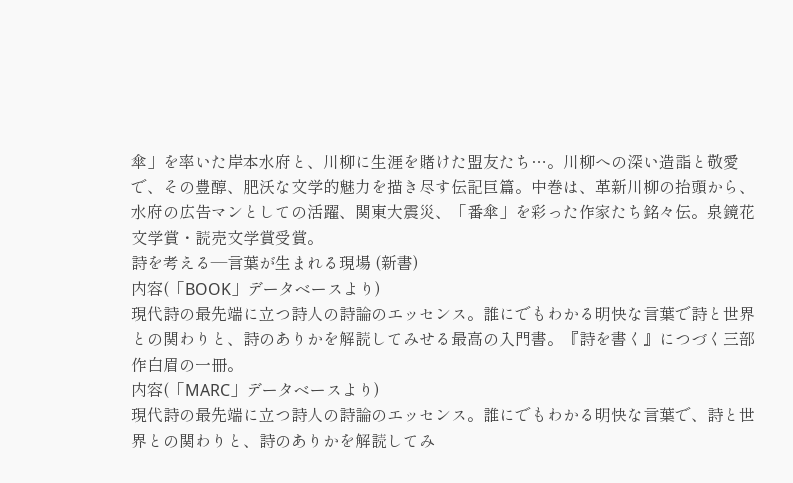傘」を率いた岸本水府と、川柳に生涯を賭けた盟友たち…。川柳への深い造詣と敬愛で、その豊醇、肥沃な文学的魅力を描き尽す伝記巨篇。中巻は、革新川柳の抬頭から、水府の広告マンとしての活躍、関東大震災、「番傘」を彩った作家たち銘々伝。泉鏡花文学賞・読売文学賞受賞。
詩を考える―言葉が生まれる現場 (新書)
内容(「BOOK」データベースより)
現代詩の最先端に立つ詩人の詩論のエッセンス。誰にでもわかる明快な言葉で詩と世界との関わりと、詩のありかを解読してみせる最高の入門書。『詩を書く』につづく三部作白眉の一冊。
内容(「MARC」データベースより)
現代詩の最先端に立つ詩人の詩論のエッセンス。誰にでもわかる明快な言葉で、詩と世界との関わりと、詩のありかを解読してみ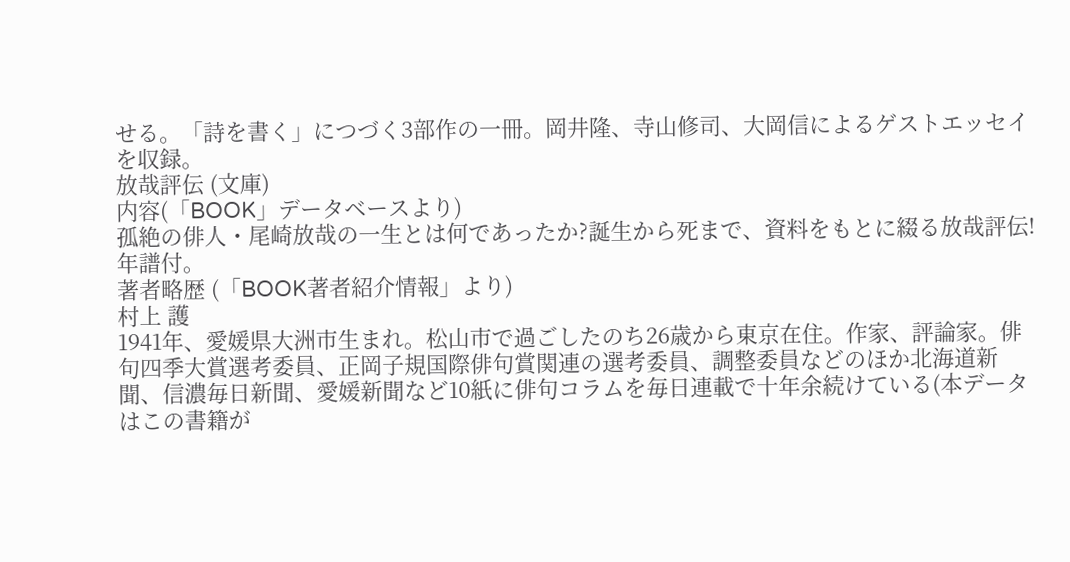せる。「詩を書く」につづく3部作の一冊。岡井隆、寺山修司、大岡信によるゲストエッセイを収録。
放哉評伝 (文庫)
内容(「BOOK」データベースより)
孤絶の俳人・尾崎放哉の一生とは何であったか?誕生から死まで、資料をもとに綴る放哉評伝!年譜付。
著者略歴 (「BOOK著者紹介情報」より)
村上 護
1941年、愛媛県大洲市生まれ。松山市で過ごしたのち26歳から東京在住。作家、評論家。俳句四季大賞選考委員、正岡子規国際俳句賞関連の選考委員、調整委員などのほか北海道新聞、信濃毎日新聞、愛媛新聞など10紙に俳句コラムを毎日連載で十年余続けている(本データはこの書籍が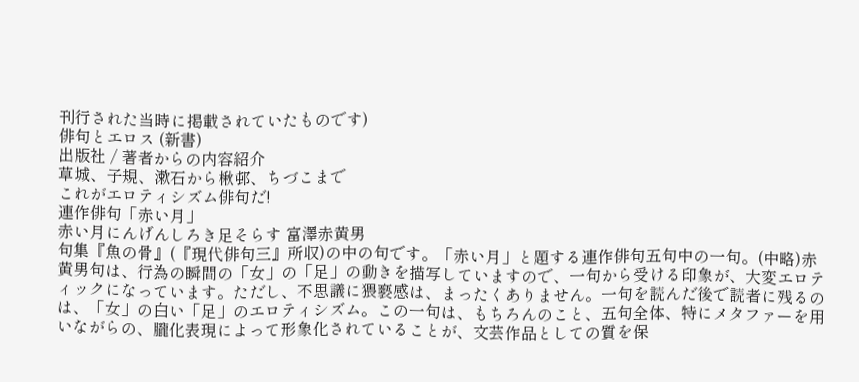刊行された当時に掲載されていたものです)
俳句とエロス (新書)
出版社 / 著者からの内容紹介
草城、子規、漱石から楸邨、ちづこまで
これがエロティシズム俳句だ!
連作俳句「赤い月」
赤い月にんげんしろき足そらす 富澤赤黄男
句集『魚の骨』(『現代俳句三』所収)の中の句です。「赤い月」と題する連作俳句五句中の一句。(中略)赤黄男句は、行為の瞬間の「女」の「足」の動きを描写していますので、一句から受ける印象が、大変エロティックになっています。ただし、不思議に猥褻感は、まったくありません。一句を読んだ後で読者に残るのは、「女」の白い「足」のエロティシズム。この一句は、もちろんのこと、五句全体、特にメタファーを用いながらの、朧化表現によって形象化されていることが、文芸作品としての質を保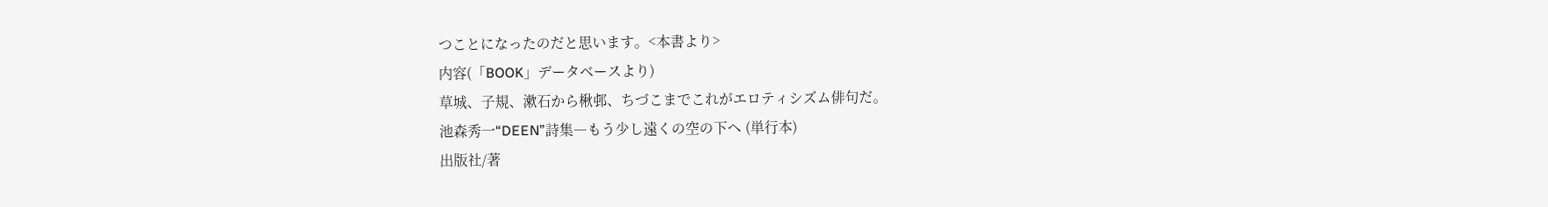つことになったのだと思います。<本書より>
内容(「BOOK」データベースより)
草城、子規、漱石から楸邨、ちづこまでこれがエロティシズム俳句だ。
池森秀一“DEEN”詩集―もう少し遠くの空の下へ (単行本)
出版社/著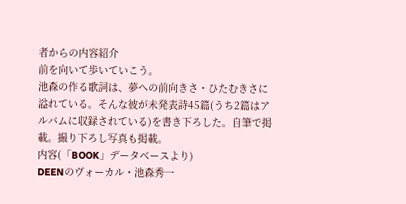者からの内容紹介
前を向いて歩いていこう。
池森の作る歌詞は、夢への前向きさ・ひたむきさに溢れている。そんな彼が未発表詩45篇(うち2篇はアルバムに収録されている)を書き下ろした。自筆で掲載。撮り下ろし写真も掲載。
内容(「BOOK」データベースより)
DEENのヴォーカル・池森秀一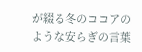が綴る冬のココアのような安らぎの言葉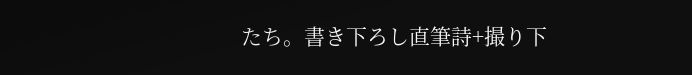たち。書き下ろし直筆詩+撮り下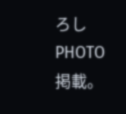ろしPHOTO掲載。